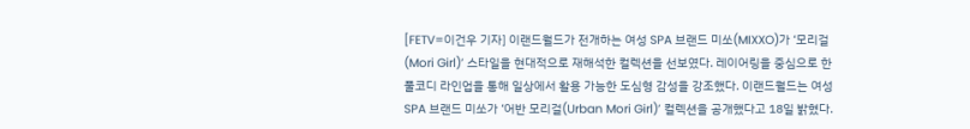[FETV=이건우 기자] 이랜드월드가 전개하는 여성 SPA 브랜드 미쏘(MIXXO)가 ‘모리걸(Mori Girl)’ 스타일을 현대적으로 재해석한 컬렉션을 선보였다. 레이어링을 중심으로 한 풀코디 라인업을 통해 일상에서 활용 가능한 도심형 감성을 강조했다. 이랜드월드는 여성 SPA 브랜드 미쏘가 ‘어반 모리걸(Urban Mori Girl)’ 컬렉션을 공개했다고 18일 밝혔다.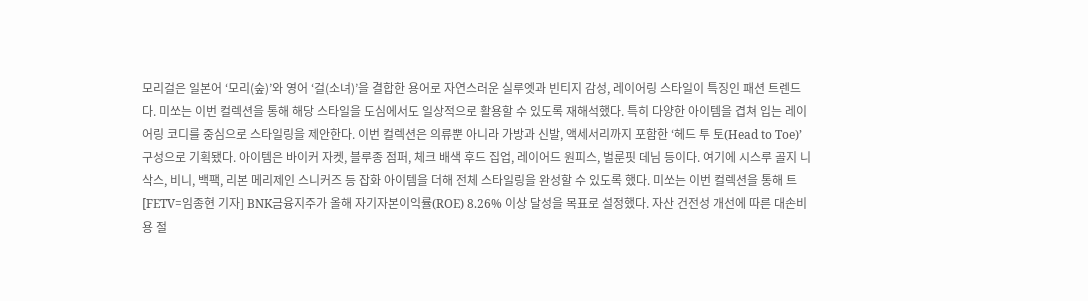모리걸은 일본어 ‘모리(숲)’와 영어 ‘걸(소녀)’을 결합한 용어로 자연스러운 실루엣과 빈티지 감성, 레이어링 스타일이 특징인 패션 트렌드다. 미쏘는 이번 컬렉션을 통해 해당 스타일을 도심에서도 일상적으로 활용할 수 있도록 재해석했다. 특히 다양한 아이템을 겹쳐 입는 레이어링 코디를 중심으로 스타일링을 제안한다. 이번 컬렉션은 의류뿐 아니라 가방과 신발, 액세서리까지 포함한 ‘헤드 투 토(Head to Toe)’ 구성으로 기획됐다. 아이템은 바이커 자켓, 블루종 점퍼, 체크 배색 후드 집업, 레이어드 원피스, 벌룬핏 데님 등이다. 여기에 시스루 골지 니삭스, 비니, 백팩, 리본 메리제인 스니커즈 등 잡화 아이템을 더해 전체 스타일링을 완성할 수 있도록 했다. 미쏘는 이번 컬렉션을 통해 트
[FETV=임종현 기자] BNK금융지주가 올해 자기자본이익률(ROE) 8.26% 이상 달성을 목표로 설정했다. 자산 건전성 개선에 따른 대손비용 절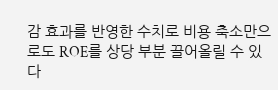감 효과를 반영한 수치로 비용 축소만으로도 ROE를 상당 부분 끌어올릴 수 있다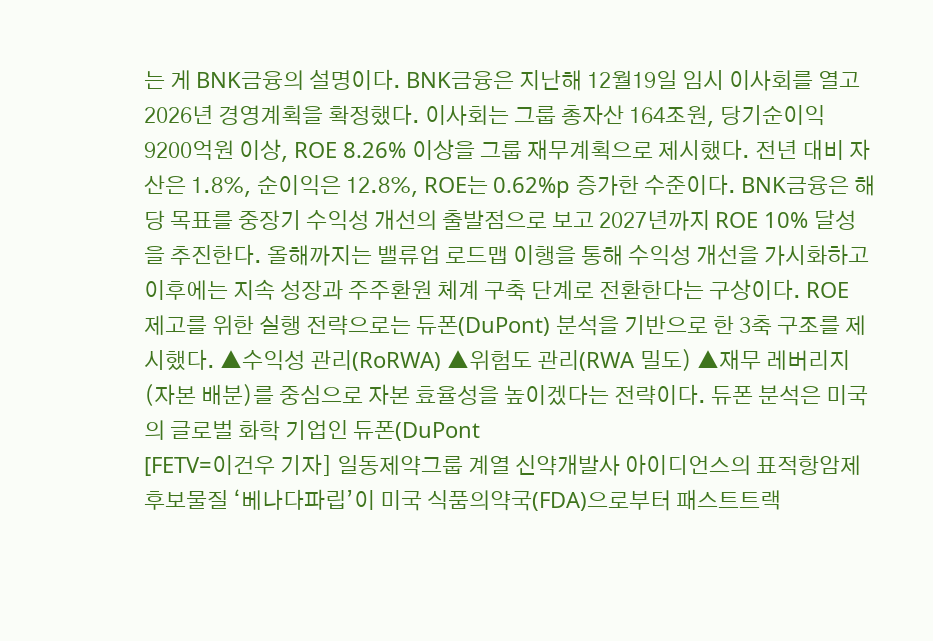는 게 BNK금융의 설명이다. BNK금융은 지난해 12월19일 임시 이사회를 열고 2026년 경영계획을 확정했다. 이사회는 그룹 총자산 164조원, 당기순이익 9200억원 이상, ROE 8.26% 이상을 그룹 재무계획으로 제시했다. 전년 대비 자산은 1.8%, 순이익은 12.8%, ROE는 0.62%p 증가한 수준이다. BNK금융은 해당 목표를 중장기 수익성 개선의 출발점으로 보고 2027년까지 ROE 10% 달성을 추진한다. 올해까지는 밸류업 로드맵 이행을 통해 수익성 개선을 가시화하고 이후에는 지속 성장과 주주환원 체계 구축 단계로 전환한다는 구상이다. ROE 제고를 위한 실행 전략으로는 듀폰(DuPont) 분석을 기반으로 한 3축 구조를 제시했다. ▲수익성 관리(RoRWA) ▲위험도 관리(RWA 밀도) ▲재무 레버리지(자본 배분)를 중심으로 자본 효율성을 높이겠다는 전략이다. 듀폰 분석은 미국의 글로벌 화학 기업인 듀폰(DuPont
[FETV=이건우 기자] 일동제약그룹 계열 신약개발사 아이디언스의 표적항암제 후보물질 ‘베나다파립’이 미국 식품의약국(FDA)으로부터 패스트트랙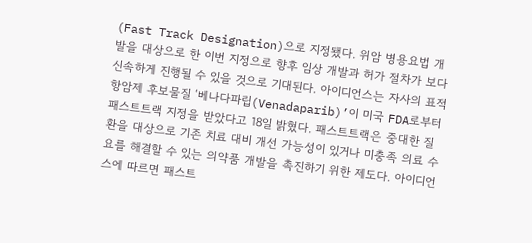(Fast Track Designation)으로 지정됐다. 위암 병용요법 개발을 대상으로 한 이번 지정으로 향후 임상 개발과 허가 절차가 보다 신속하게 진행될 수 있을 것으로 기대된다. 아이디언스는 자사의 표적항암제 후보물질 ‘베나다파립(Venadaparib)’이 미국 FDA로부터 패스트트랙 지정을 받았다고 18일 밝혔다. 패스트트랙은 중대한 질환을 대상으로 기존 치료 대비 개선 가능성이 있거나 미충족 의료 수요를 해결할 수 있는 의약품 개발을 촉진하기 위한 제도다. 아이디언스에 따르면 패스트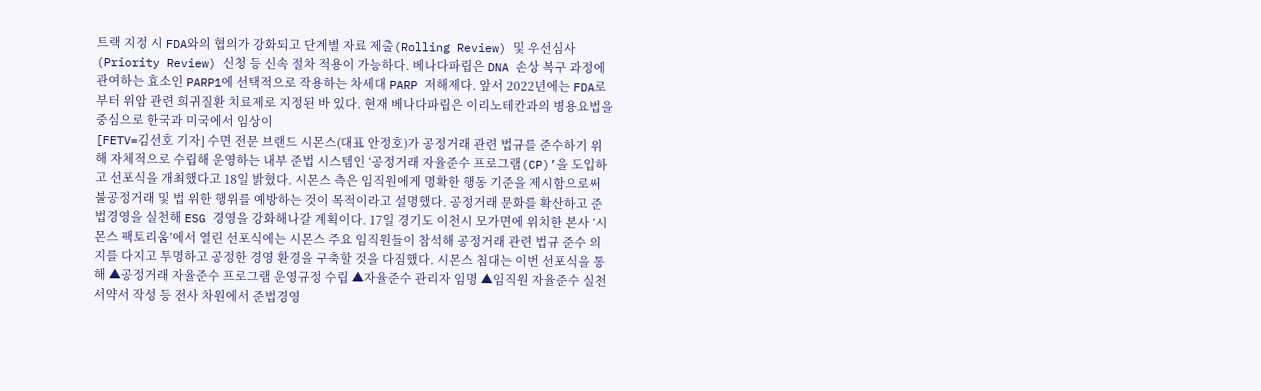트랙 지정 시 FDA와의 협의가 강화되고 단계별 자료 제출(Rolling Review) 및 우선심사(Priority Review) 신청 등 신속 절차 적용이 가능하다. 베나다파립은 DNA 손상 복구 과정에 관여하는 효소인 PARP1에 선택적으로 작용하는 차세대 PARP 저해제다. 앞서 2022년에는 FDA로부터 위암 관련 희귀질환 치료제로 지정된 바 있다. 현재 베나다파립은 이리노테칸과의 병용요법을 중심으로 한국과 미국에서 임상이
[FETV=김선호 기자] 수면 전문 브랜드 시몬스(대표 안정호)가 공정거래 관련 법규를 준수하기 위해 자체적으로 수립해 운영하는 내부 준법 시스템인 ‘공정거래 자율준수 프로그램(CP)’을 도입하고 선포식을 개최했다고 18일 밝혔다. 시몬스 측은 임직원에게 명확한 행동 기준을 제시함으로써 불공정거래 및 법 위한 행위를 예방하는 것이 목적이라고 설명했다. 공정거래 문화를 확산하고 준법경영을 실천해 ESG 경영을 강화해나갈 계획이다. 17일 경기도 이천시 모가면에 위치한 본사 ‘시몬스 팩토리움’에서 열린 선포식에는 시몬스 주요 임직원들이 참석해 공정거래 관련 법규 준수 의지를 다지고 투명하고 공정한 경영 환경을 구축할 것을 다짐했다. 시몬스 침대는 이번 선포식을 통해 ▲공정거래 자율준수 프로그램 운영규정 수립 ▲자율준수 관리자 임명 ▲임직원 자율준수 실천 서약서 작성 등 전사 차원에서 준법경영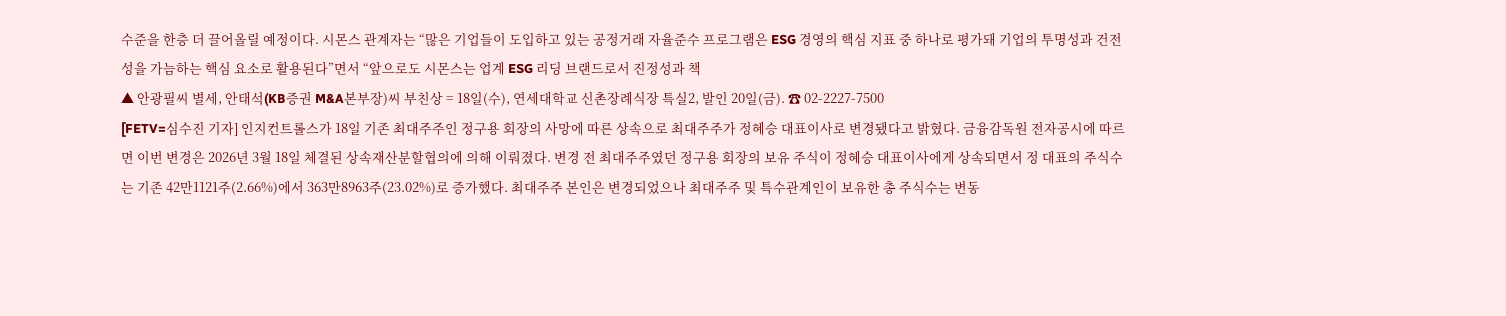수준을 한층 더 끌어올릴 예정이다. 시몬스 관계자는 “많은 기업들이 도입하고 있는 공정거래 자율준수 프로그램은 ESG 경영의 핵심 지표 중 하나로 평가돼 기업의 투명성과 건전성을 가늠하는 핵심 요소로 활용된다”면서 “앞으로도 시몬스는 업계 ESG 리딩 브랜드로서 진정성과 책
▲ 안광필씨 별세, 안태석(KB증권 M&A본부장)씨 부친상 = 18일(수), 연세대학교 신촌장례식장 특실2, 발인 20일(금). ☎ 02-2227-7500
[FETV=심수진 기자] 인지컨트롤스가 18일 기존 최대주주인 정구용 회장의 사망에 따른 상속으로 최대주주가 정혜승 대표이사로 변경됐다고 밝혔다. 금융감독원 전자공시에 따르면 이번 변경은 2026년 3월 18일 체결된 상속재산분할협의에 의해 이뤄졌다. 변경 전 최대주주였던 정구용 회장의 보유 주식이 정혜승 대표이사에게 상속되면서 정 대표의 주식수는 기존 42만1121주(2.66%)에서 363만8963주(23.02%)로 증가했다. 최대주주 본인은 변경되었으나 최대주주 및 특수관계인이 보유한 총 주식수는 변동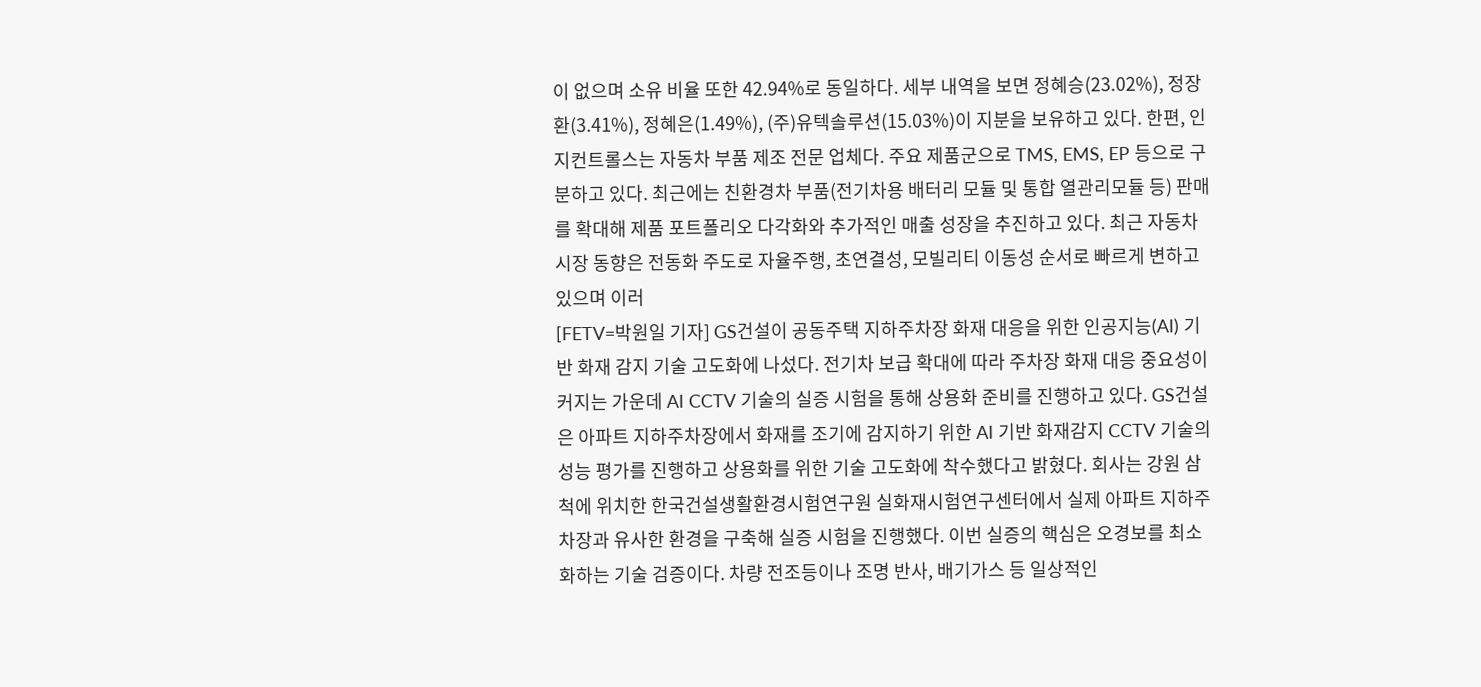이 없으며 소유 비율 또한 42.94%로 동일하다. 세부 내역을 보면 정혜승(23.02%), 정장환(3.41%), 정혜은(1.49%), (주)유텍솔루션(15.03%)이 지분을 보유하고 있다. 한편, 인지컨트롤스는 자동차 부품 제조 전문 업체다. 주요 제품군으로 TMS, EMS, EP 등으로 구분하고 있다. 최근에는 친환경차 부품(전기차용 배터리 모듈 및 통합 열관리모듈 등) 판매를 확대해 제품 포트폴리오 다각화와 추가적인 매출 성장을 추진하고 있다. 최근 자동차 시장 동향은 전동화 주도로 자율주행, 초연결성, 모빌리티 이동성 순서로 빠르게 변하고 있으며 이러
[FETV=박원일 기자] GS건설이 공동주택 지하주차장 화재 대응을 위한 인공지능(AI) 기반 화재 감지 기술 고도화에 나섰다. 전기차 보급 확대에 따라 주차장 화재 대응 중요성이 커지는 가운데 AI CCTV 기술의 실증 시험을 통해 상용화 준비를 진행하고 있다. GS건설은 아파트 지하주차장에서 화재를 조기에 감지하기 위한 AI 기반 화재감지 CCTV 기술의 성능 평가를 진행하고 상용화를 위한 기술 고도화에 착수했다고 밝혔다. 회사는 강원 삼척에 위치한 한국건설생활환경시험연구원 실화재시험연구센터에서 실제 아파트 지하주차장과 유사한 환경을 구축해 실증 시험을 진행했다. 이번 실증의 핵심은 오경보를 최소화하는 기술 검증이다. 차량 전조등이나 조명 반사, 배기가스 등 일상적인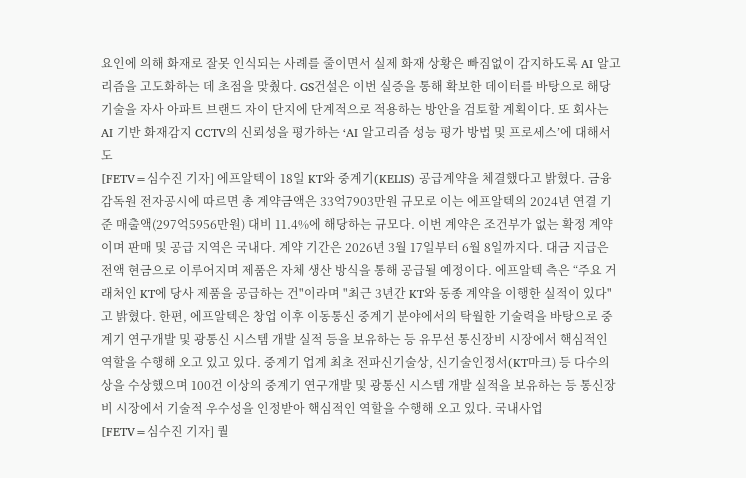요인에 의해 화재로 잘못 인식되는 사례를 줄이면서 실제 화재 상황은 빠짐없이 감지하도록 AI 알고리즘을 고도화하는 데 초점을 맞췄다. GS건설은 이번 실증을 통해 확보한 데이터를 바탕으로 해당 기술을 자사 아파트 브랜드 자이 단지에 단계적으로 적용하는 방안을 검토할 계획이다. 또 회사는 AI 기반 화재감지 CCTV의 신뢰성을 평가하는 ‘AI 알고리즘 성능 평가 방법 및 프로세스’에 대해서도
[FETV=심수진 기자] 에프알텍이 18일 KT와 중계기(KELIS) 공급계약을 체결했다고 밝혔다. 금융감독원 전자공시에 따르면 총 계약금액은 33억7903만원 규모로 이는 에프알텍의 2024년 연결 기준 매출액(297억5956만원) 대비 11.4%에 해당하는 규모다. 이번 계약은 조건부가 없는 확정 계약이며 판매 및 공급 지역은 국내다. 계약 기간은 2026년 3월 17일부터 6월 8일까지다. 대금 지급은 전액 현금으로 이루어지며 제품은 자체 생산 방식을 통해 공급될 예정이다. 에프알텍 측은 “주요 거래처인 KT에 당사 제품을 공급하는 건"이라며 "최근 3년간 KT와 동종 계약을 이행한 실적이 있다"고 밝혔다. 한편, 에프알텍은 창업 이후 이동통신 중계기 분야에서의 탁월한 기술력을 바탕으로 중계기 연구개발 및 광통신 시스템 개발 실적 등을 보유하는 등 유무선 통신장비 시장에서 핵심적인 역할을 수행해 오고 있고 있다. 중계기 업계 최초 전파신기술상, 신기술인정서(KT마크) 등 다수의 상을 수상했으며 100건 이상의 중계기 연구개발 및 광통신 시스템 개발 실적을 보유하는 등 통신장비 시장에서 기술적 우수성을 인정받아 핵심적인 역할을 수행해 오고 있다. 국내사업
[FETV=심수진 기자] 퀄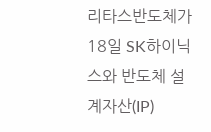리타스반도체가 18일 SK하이닉스와 반도체 설계자산(IP)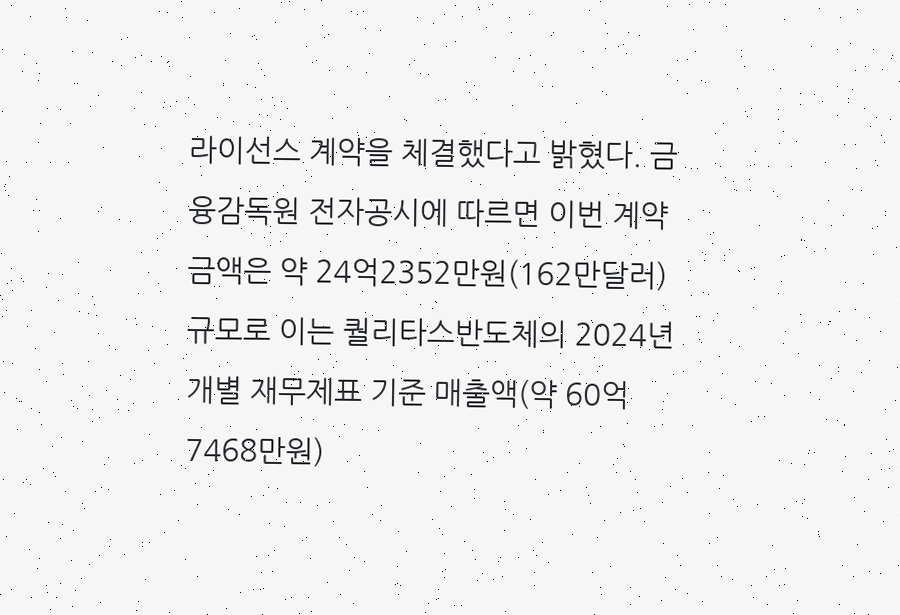라이선스 계약을 체결했다고 밝혔다. 금융감독원 전자공시에 따르면 이번 계약 금액은 약 24억2352만원(162만달러) 규모로 이는 퀄리타스반도체의 2024년 개별 재무제표 기준 매출액(약 60억7468만원)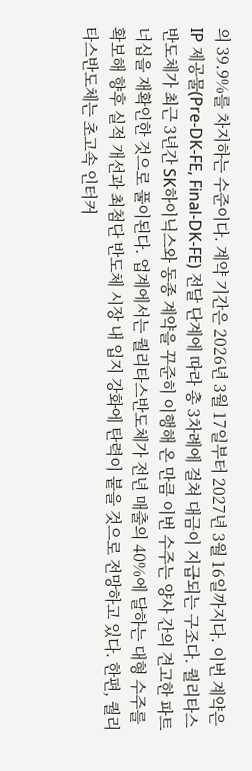의 39.9%를 차지하는 수준이다. 계약 기간은 2026년 3월 17일부터 2027년 3월 16일까지다. 이번 계약은 IP 제공물(Pre-DK-FE, Final-DK-FE) 전달 단계에 따라 총 3차례에 걸쳐 대금이 지급되는 구조다. 퀄리타스반도체가 최근 3년간 SK하이닉스와 동종 계약을 꾸준히 이행해 온 만큼 이번 수주는 양사 간의 견고한 파트너십을 재확인한 것으로 풀이된다. 업계에서는 퀄리타스반도체가 전년 매출의 40%에 달하는 대형 수주를 확보해 향후 실적 개선과 최첨단 반도체 시장 내 입지 강화에 탄력이 붙을 것으로 전망하고 있다. 한편, 퀄리타스반도체는 초고속 인터커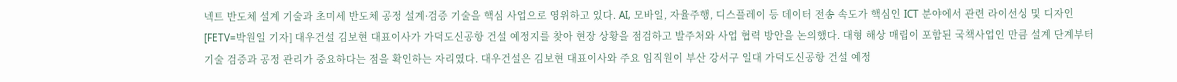넥트 반도체 설계 기술과 초미세 반도체 공정 설계·검증 기술을 핵심 사업으로 영위하고 있다. AI, 모바일, 자율주행, 디스플레이 등 데이터 전송 속도가 핵심인 ICT 분야에서 관련 라이선싱 및 디자인
[FETV=박원일 기자] 대우건설 김보현 대표이사가 가덕도신공항 건설 예정지를 찾아 현장 상황을 점검하고 발주처와 사업 협력 방안을 논의했다. 대형 해상 매립이 포함된 국책사업인 만큼 설계 단계부터 기술 검증과 공정 관리가 중요하다는 점을 확인하는 자리였다. 대우건설은 김보현 대표이사와 주요 임직원이 부산 강서구 일대 가덕도신공항 건설 예정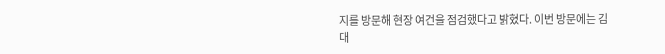지를 방문해 현장 여건을 점검했다고 밝혔다. 이번 방문에는 김 대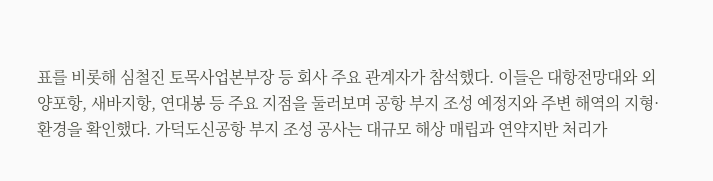표를 비롯해 심철진 토목사업본부장 등 회사 주요 관계자가 참석했다. 이들은 대항전망대와 외양포항, 새바지항, 연대봉 등 주요 지점을 둘러보며 공항 부지 조성 예정지와 주변 해역의 지형·환경을 확인했다. 가덕도신공항 부지 조성 공사는 대규모 해상 매립과 연약지반 처리가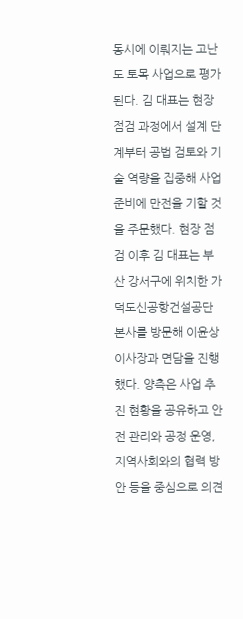동시에 이뤄지는 고난도 토목 사업으로 평가된다. 김 대표는 현장 점검 과정에서 설계 단계부터 공법 검토와 기술 역량을 집중해 사업 준비에 만전을 기할 것을 주문했다. 현장 점검 이후 김 대표는 부산 강서구에 위치한 가덕도신공항건설공단 본사를 방문해 이윤상 이사장과 면담을 진행했다. 양측은 사업 추진 현황을 공유하고 안전 관리와 공정 운영, 지역사회와의 협력 방안 등을 중심으로 의견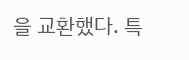을 교환했다. 특